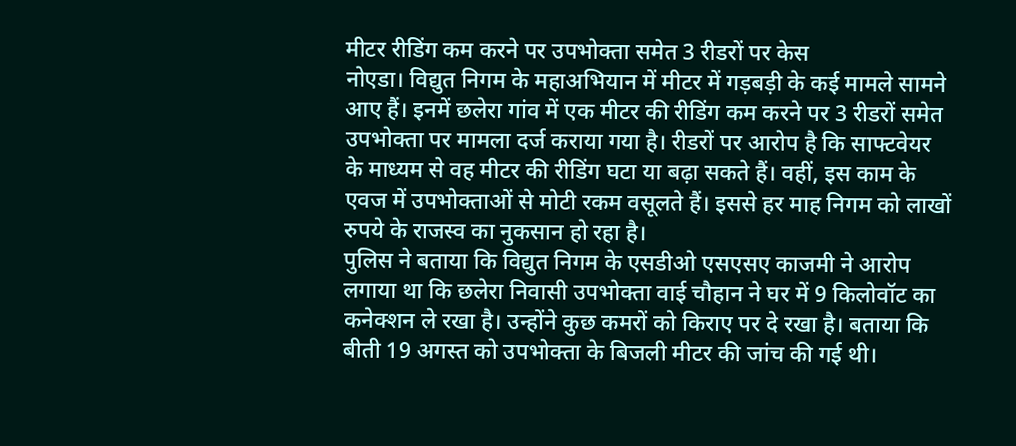मीटर रीडिंग कम करने पर उपभोक्ता समेत 3 रीडरों पर केस
नोएडा। विद्युत निगम के महाअभियान में मीटर में गड़बड़ी के कई मामले सामने आए हैं। इनमें छलेरा गांव में एक मीटर की रीडिंग कम करने पर 3 रीडरों समेत उपभोक्ता पर मामला दर्ज कराया गया है। रीडरों पर आरोप है कि साफ्टवेयर के माध्यम से वह मीटर की रीडिंग घटा या बढ़ा सकते हैं। वहीं, इस काम के एवज में उपभोक्ताओं से मोटी रकम वसूलते हैं। इससे हर माह निगम को लाखों रुपये के राजस्व का नुकसान हो रहा है।
पुलिस ने बताया कि विद्युत निगम के एसडीओ एसएसए काजमी ने आरोप लगाया था कि छलेरा निवासी उपभोक्ता वाई चौहान ने घर में 9 किलोवॉट का कनेक्शन ले रखा है। उन्होंने कुछ कमरों को किराए पर दे रखा है। बताया कि बीती 19 अगस्त को उपभोक्ता के बिजली मीटर की जांच की गई थी।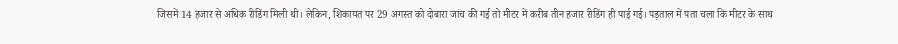जिसमें 14 हजार से अधिक रीडिंग मिली थी। लेकिन, शिकायत पर 29 अगस्त को दोबारा जांच की गई तो मीटर में करीब तीन हजार रीडिंग ही पाई गई। पड़ताल में पता चला कि मीटर के साथ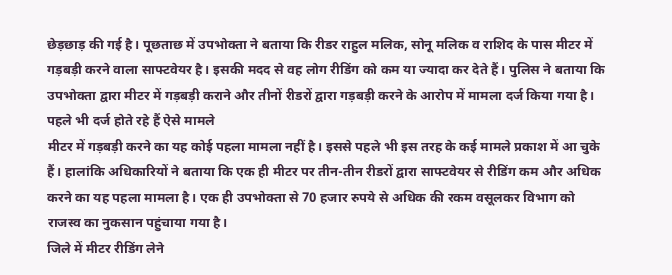छेड़छाड़ की गई है। पूछताछ में उपभोक्ता ने बताया कि रीडर राहुल मलिक, सोनू मलिक व राशिद के पास मीटर में गड़बड़ी करने वाला साफ्टवेयर है। इसकी मदद से वह लोग रीडिंग को कम या ज्यादा कर देते हैं। पुलिस ने बताया कि उपभोक्ता द्वारा मीटर में गड़बड़ी कराने और तीनों रीडरों द्वारा गड़बड़ी करने के आरोप में मामला दर्ज किया गया है।
पहले भी दर्ज होते रहे हैं ऐसे मामले
मीटर में गड़बड़ी करने का यह कोई पहला मामला नहीं है। इससे पहले भी इस तरह के कई मामले प्रकाश में आ चुके हैं। हालांकि अधिकारियों ने बताया कि एक ही मीटर पर तीन-तीन रीडरों द्वारा साफ्टवेयर से रीडिंग कम और अधिक करने का यह पहला मामला है। एक ही उपभोक्ता से 70 हजार रुपये से अधिक की रकम वसूलकर विभाग को राजस्व का नुकसान पहुंचाया गया है।
जिले में मीटर रीडिंग लेने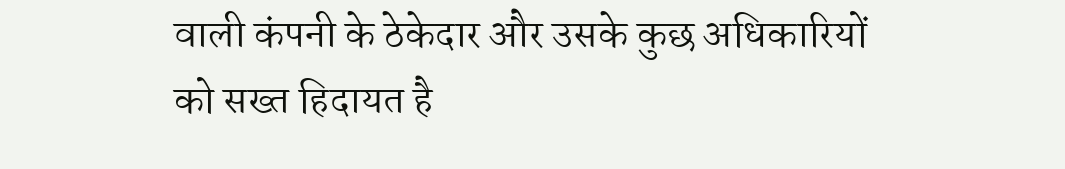वाली कंपनी के ठेकेदार और उसके कुछ अधिकारियों को सख्त हिदायत है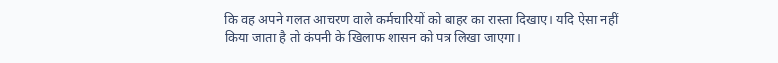कि वह अपने गलत आचरण वाले कर्मचारियों को बाहर का रास्ता दिखाए। यदि ऐसा नहीं किया जाता है तो कंपनी के खिलाफ शासन को पत्र लिखा जाएगा।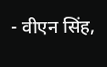- वीएन सिंह,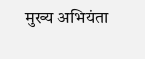मुख्य अभियंता